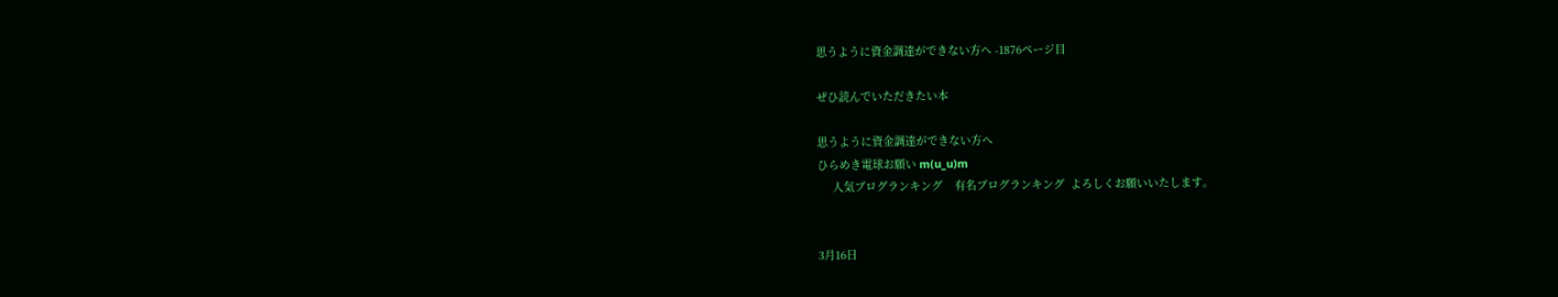思うように資金調達ができない方へ -1876ページ目

ぜひ読んでいただきたい本

思うように資金調達ができない方へ
ひらめき電球お願い m(u_u)m
     人気ブログランキング    有名ブログランキング  よろしくお願いいたします。


3月16日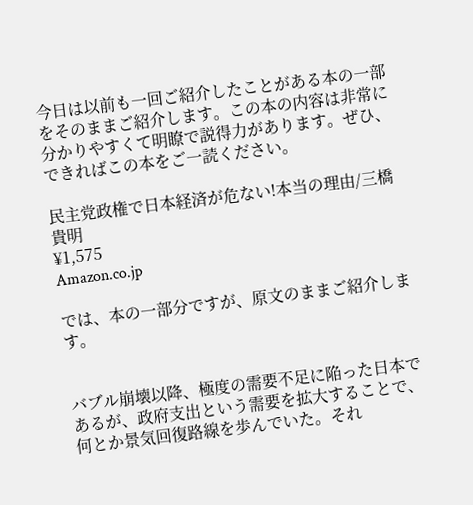今日は以前も一回ご紹介したことがある本の一部をそのままご紹介します。この本の内容は非常に分かりやすくて明瞭で説得力があります。ぜひ、できればこの本をご一読ください。

民主党政権で日本経済が危ない!本当の理由/三橋 貴明
¥1,575
Amazon.co.jp

では、本の一部分ですが、原文のままご紹介します。


バブル崩壊以降、極度の需要不足に陥った日本であるが、政府支出という需要を拡大することで、何とか景気回復路線を歩んでいた。それ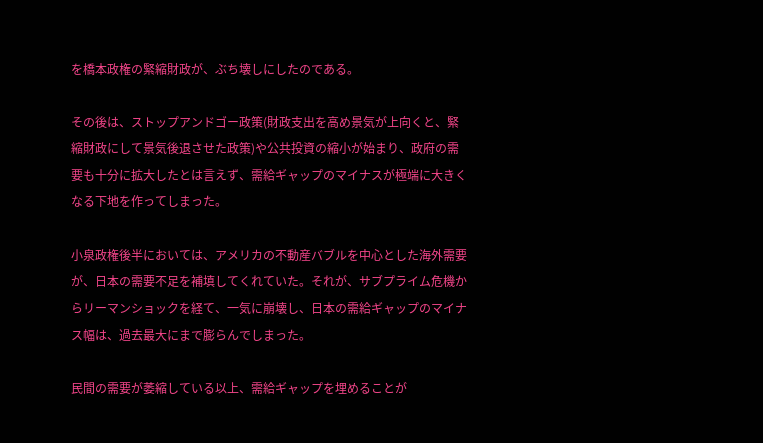を橋本政権の緊縮財政が、ぶち壊しにしたのである。

その後は、ストップアンドゴー政策(財政支出を高め景気が上向くと、緊縮財政にして景気後退させた政策)や公共投資の縮小が始まり、政府の需要も十分に拡大したとは言えず、需給ギャップのマイナスが極端に大きくなる下地を作ってしまった。

小泉政権後半においては、アメリカの不動産バブルを中心とした海外需要が、日本の需要不足を補填してくれていた。それが、サブプライム危機からリーマンショックを経て、一気に崩壊し、日本の需給ギャップのマイナス幅は、過去最大にまで膨らんでしまった。

民間の需要が萎縮している以上、需給ギャップを埋めることが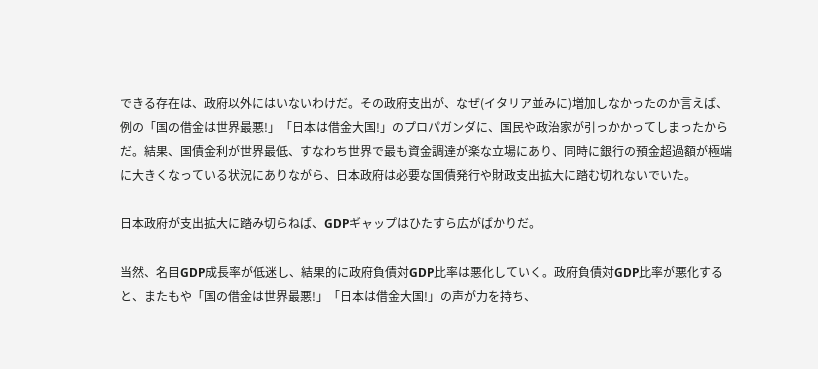できる存在は、政府以外にはいないわけだ。その政府支出が、なぜ(イタリア並みに)増加しなかったのか言えば、例の「国の借金は世界最悪!」「日本は借金大国!」のプロパガンダに、国民や政治家が引っかかってしまったからだ。結果、国債金利が世界最低、すなわち世界で最も資金調達が楽な立場にあり、同時に銀行の預金超過額が極端に大きくなっている状況にありながら、日本政府は必要な国債発行や財政支出拡大に踏む切れないでいた。

日本政府が支出拡大に踏み切らねば、GDPギャップはひたすら広がばかりだ。

当然、名目GDP成長率が低迷し、結果的に政府負債対GDP比率は悪化していく。政府負債対GDP比率が悪化すると、またもや「国の借金は世界最悪!」「日本は借金大国!」の声が力を持ち、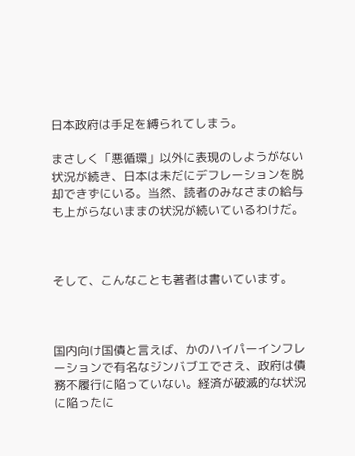日本政府は手足を縛られてしまう。

まさしく「悪循環」以外に表現のしようがない状況が続き、日本は未だにデフレーションを脱却できずにいる。当然、読者のみなさまの給与も上がらないままの状況が続いているわけだ。



そして、こんなことも著者は書いています。



国内向け国債と言えば、かのハイパーインフレーションで有名なジンバブエでさえ、政府は債務不履行に陥っていない。経済が破滅的な状況に陥ったに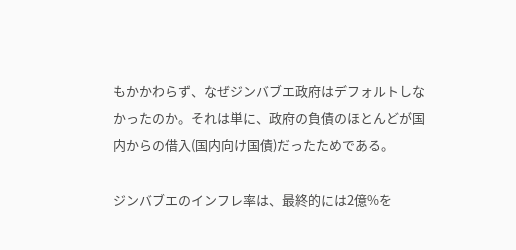もかかわらず、なぜジンバブエ政府はデフォルトしなかったのか。それは単に、政府の負債のほとんどが国内からの借入(国内向け国債)だったためである。

ジンバブエのインフレ率は、最終的には2億%を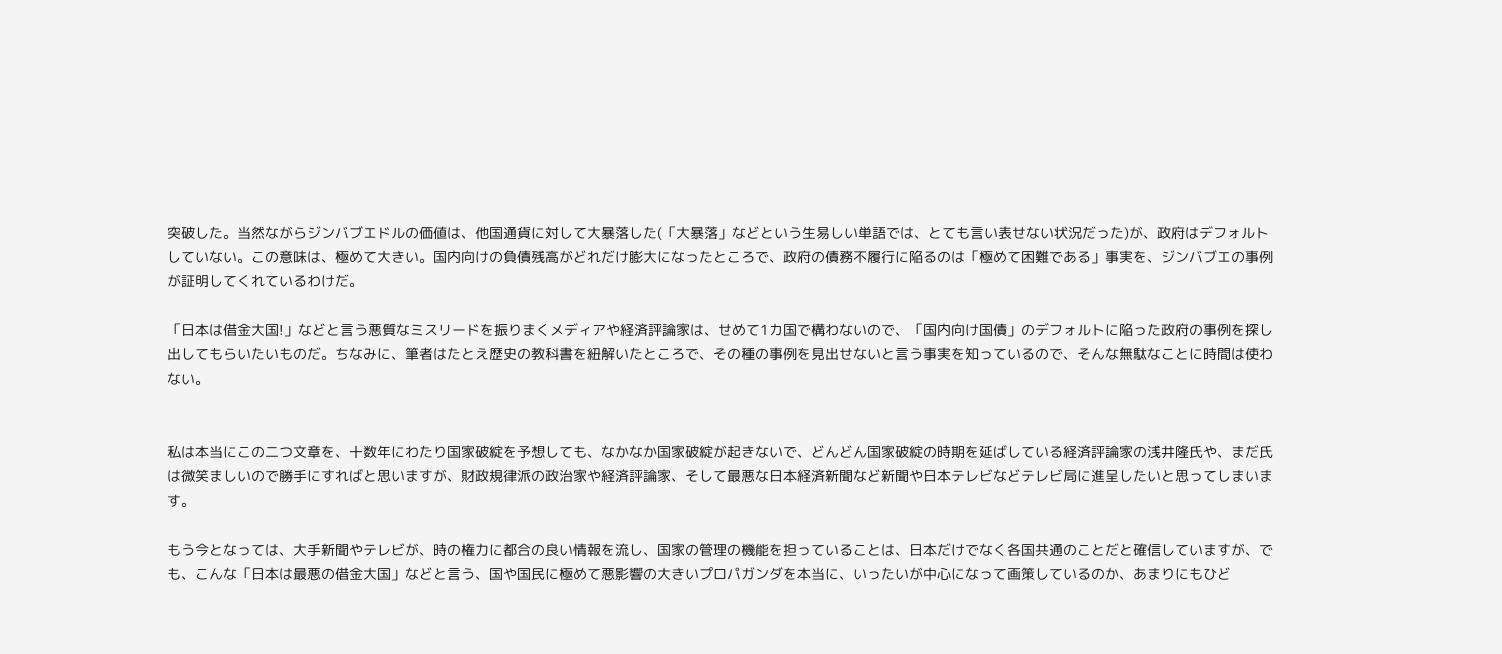突破した。当然ながらジンバブエドルの価値は、他国通貨に対して大暴落した(「大暴落」などという生易しい単語では、とても言い表せない状況だった)が、政府はデフォルトしていない。この意味は、極めて大きい。国内向けの負債残高がどれだけ膨大になったところで、政府の債務不履行に陥るのは「極めて困難である」事実を、ジンバブエの事例が証明してくれているわけだ。

「日本は借金大国!」などと言う悪質なミスリードを振りまくメディアや経済評論家は、せめて1カ国で構わないので、「国内向け国債」のデフォルトに陥った政府の事例を探し出してもらいたいものだ。ちなみに、筆者はたとえ歴史の教科書を紐解いたところで、その種の事例を見出せないと言う事実を知っているので、そんな無駄なことに時間は使わない。


私は本当にこの二つ文章を、十数年にわたり国家破綻を予想しても、なかなか国家破綻が起きないで、どんどん国家破綻の時期を延ばしている経済評論家の浅井隆氏や、まだ氏は微笑ましいので勝手にすればと思いますが、財政規律派の政治家や経済評論家、そして最悪な日本経済新聞など新聞や日本テレビなどテレビ局に進呈したいと思ってしまいます。

もう今となっては、大手新聞やテレビが、時の権力に都合の良い情報を流し、国家の管理の機能を担っていることは、日本だけでなく各国共通のことだと確信していますが、でも、こんな「日本は最悪の借金大国」などと言う、国や国民に極めて悪影響の大きいプロパガンダを本当に、いったいが中心になって画策しているのか、あまりにもひど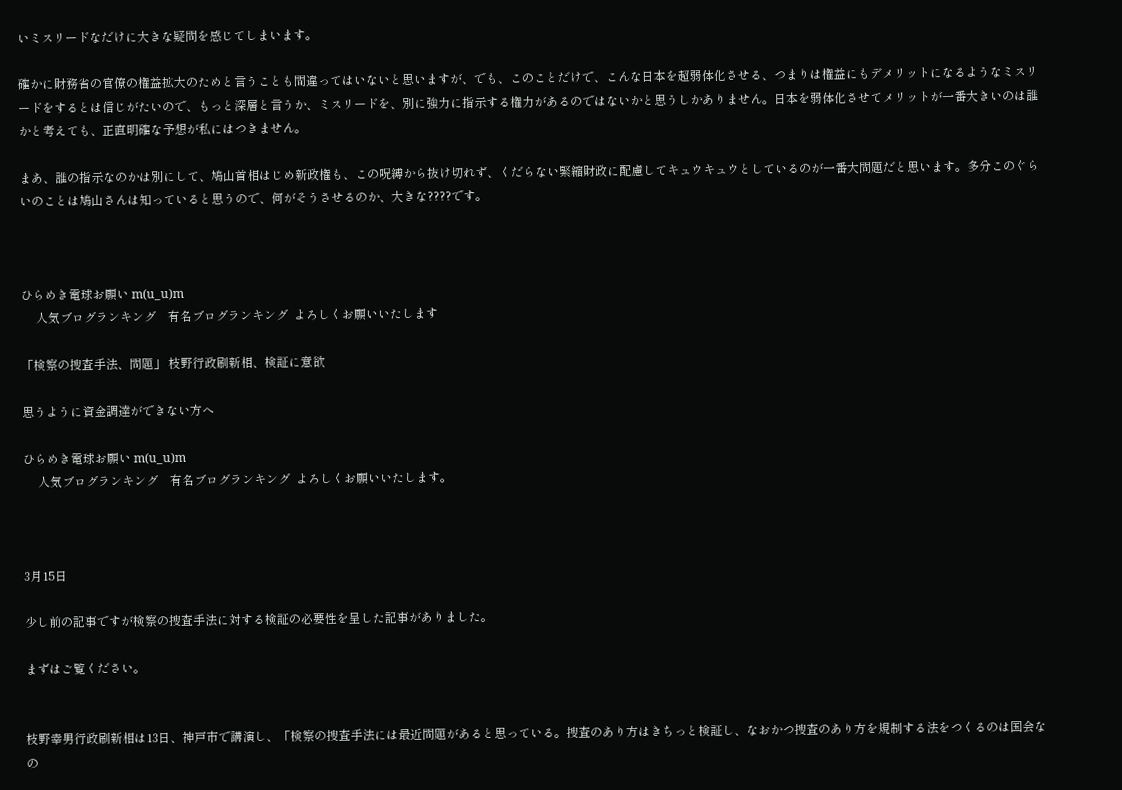いミスリードなだけに大きな疑問を感じてしまいます。

確かに財務省の官僚の権益拡大のためと言うことも間違ってはいないと思いますが、でも、このことだけで、こんな日本を超弱体化させる、つまりは権益にもデメリットになるようなミスリードをするとは信じがたいので、もっと深層と言うか、ミスリードを、別に強力に指示する権力があるのではないかと思うしかありません。日本を弱体化させてメリットが一番大きいのは誰かと考えても、正直明確な予想が私にはつきません。

まあ、誰の指示なのかは別にして、鳩山首相はじめ新政権も、この呪縛から抜け切れず、くだらない緊縮財政に配慮してキュウキュウとしているのが一番大問題だと思います。多分このぐらいのことは鳩山さんは知っていると思うので、何がそうさせるのか、大きな????です。



ひらめき電球お願い m(u_u)m
     人気ブログランキング    有名ブログランキング  よろしくお願いいたします

「検察の捜査手法、問題」 枝野行政刷新相、検証に意欲

思うように資金調達ができない方へ

ひらめき電球お願い m(u_u)m
     人気ブログランキング    有名ブログランキング  よろしくお願いいたします。



3月15日

少し前の記事ですが検察の捜査手法に対する検証の必要性を呈した記事がありました。

まずはご覧ください。


枝野幸男行政刷新相は13日、神戸市で講演し、「検察の捜査手法には最近問題があると思っている。捜査のあり方はきちっと検証し、なおかつ捜査のあり方を規制する法をつくるのは国会なの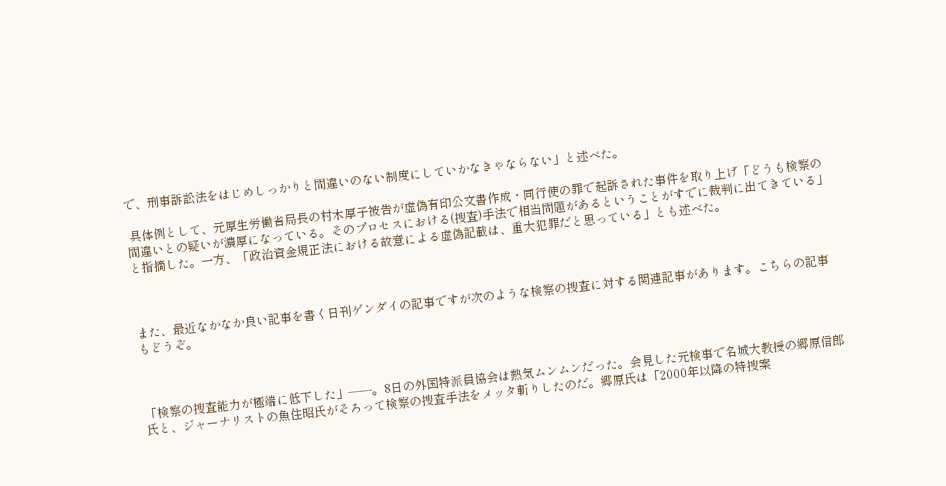で、刑事訴訟法をはじめしっかりと間違いのない制度にしていかなきゃならない」と述べた。

 具体例として、元厚生労働省局長の村木厚子被告が虚偽有印公文書作成・同行使の罪で起訴された事件を取り上げ「どうも検察の間違いとの疑いが濃厚になっている。そのプロセスにおける(捜査)手法で相当問題があるということがすでに裁判に出てきている」と指摘した。一方、「政治資金規正法における故意による虚偽記載は、重大犯罪だと思っている」とも述べた。



また、最近なかなか良い記事を書く日刊ゲンダイの記事ですが次のような検察の捜査に対する関連記事があります。こちらの記事もどうぞ。



「検察の捜査能力が極端に低下した」――。8日の外国特派員協会は熱気ムンムンだった。会見した元検事で名城大教授の郷原信郎氏と、ジャーナリストの魚住昭氏がそろって検察の捜査手法をメッタ斬りしたのだ。郷原氏は「2000年以降の特捜案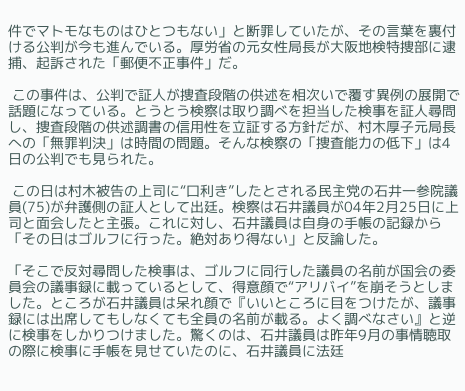件でマトモなものはひとつもない」と断罪していたが、その言葉を裏付ける公判が今も進んでいる。厚労省の元女性局長が大阪地検特捜部に逮捕、起訴された「郵便不正事件」だ。

 この事件は、公判で証人が捜査段階の供述を相次いで覆す異例の展開で話題になっている。とうとう検察は取り調べを担当した検事を証人尋問し、捜査段階の供述調書の信用性を立証する方針だが、村木厚子元局長への「無罪判決」は時間の問題。そんな検察の「捜査能力の低下」は4日の公判でも見られた。

 この日は村木被告の上司に“口利き”したとされる民主党の石井一参院議員(75)が弁護側の証人として出廷。検察は石井議員が04年2月25日に上司と面会したと主張。これに対し、石井議員は自身の手帳の記録から「その日はゴルフに行った。絶対あり得ない」と反論した。

「そこで反対尋問した検事は、ゴルフに同行した議員の名前が国会の委員会の議事録に載っているとして、得意顔で“アリバイ”を崩そうとしました。ところが石井議員は呆れ顔で『いいところに目をつけたが、議事録には出席してもしなくても全員の名前が載る。よく調べなさい』と逆に検事をしかりつけました。驚くのは、石井議員は昨年9月の事情聴取の際に検事に手帳を見せていたのに、石井議員に法廷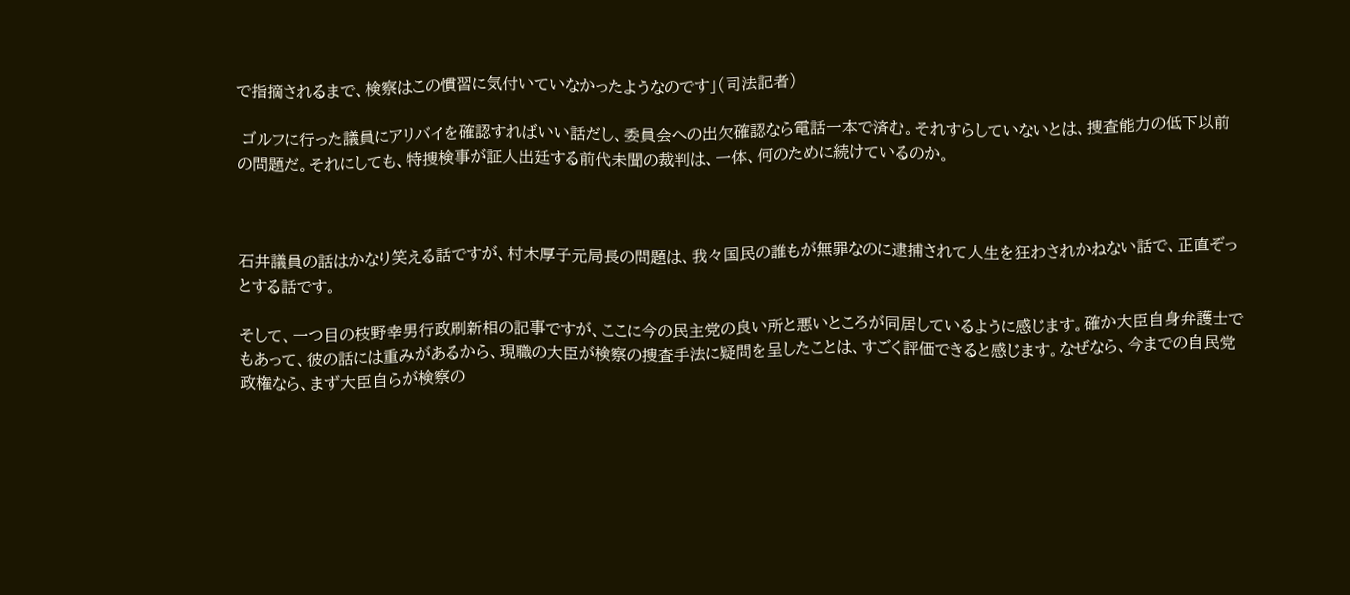で指摘されるまで、検察はこの慣習に気付いていなかったようなのです」(司法記者)

 ゴルフに行った議員にアリバイを確認すればいい話だし、委員会への出欠確認なら電話一本で済む。それすらしていないとは、捜査能力の低下以前の問題だ。それにしても、特捜検事が証人出廷する前代未聞の裁判は、一体、何のために続けているのか。



石井議員の話はかなり笑える話ですが、村木厚子元局長の問題は、我々国民の誰もが無罪なのに逮捕されて人生を狂わされかねない話で、正直ぞっとする話です。

そして、一つ目の枝野幸男行政刷新相の記事ですが、ここに今の民主党の良い所と悪いところが同居しているように感じます。確か大臣自身弁護士でもあって、彼の話には重みがあるから、現職の大臣が検察の捜査手法に疑問を呈したことは、すごく評価できると感じます。なぜなら、今までの自民党政権なら、まず大臣自らが検察の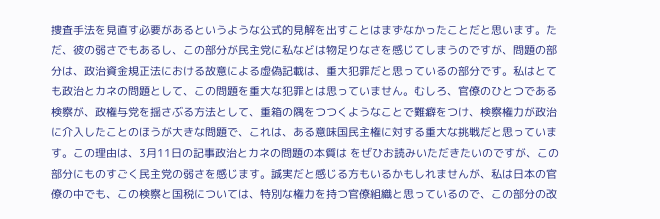捜査手法を見直す必要があるというような公式的見解を出すことはまずなかったことだと思います。ただ、彼の弱さでもあるし、この部分が民主党に私などは物足りなさを感じてしまうのですが、問題の部分は、政治資金規正法における故意による虚偽記載は、重大犯罪だと思っているの部分です。私はとても政治とカネの問題として、この問題を重大な犯罪とは思っていません。むしろ、官僚のひとつである検察が、政権与党を揺さぶる方法として、重箱の隅をつつくようなことで難癖をつけ、検察権力が政治に介入したことのほうが大きな問題で、これは、ある意味国民主権に対する重大な挑戦だと思っています。この理由は、3月11日の記事政治とカネの問題の本質は をぜひお読みいただきたいのですが、この部分にものすごく民主党の弱さを感じます。誠実だと感じる方もいるかもしれませんが、私は日本の官僚の中でも、この検察と国税については、特別な権力を持つ官僚組織と思っているので、この部分の改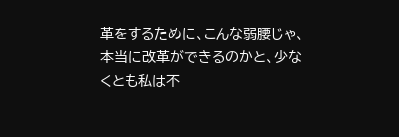革をするために、こんな弱腰じゃ、本当に改革ができるのかと、少なくとも私は不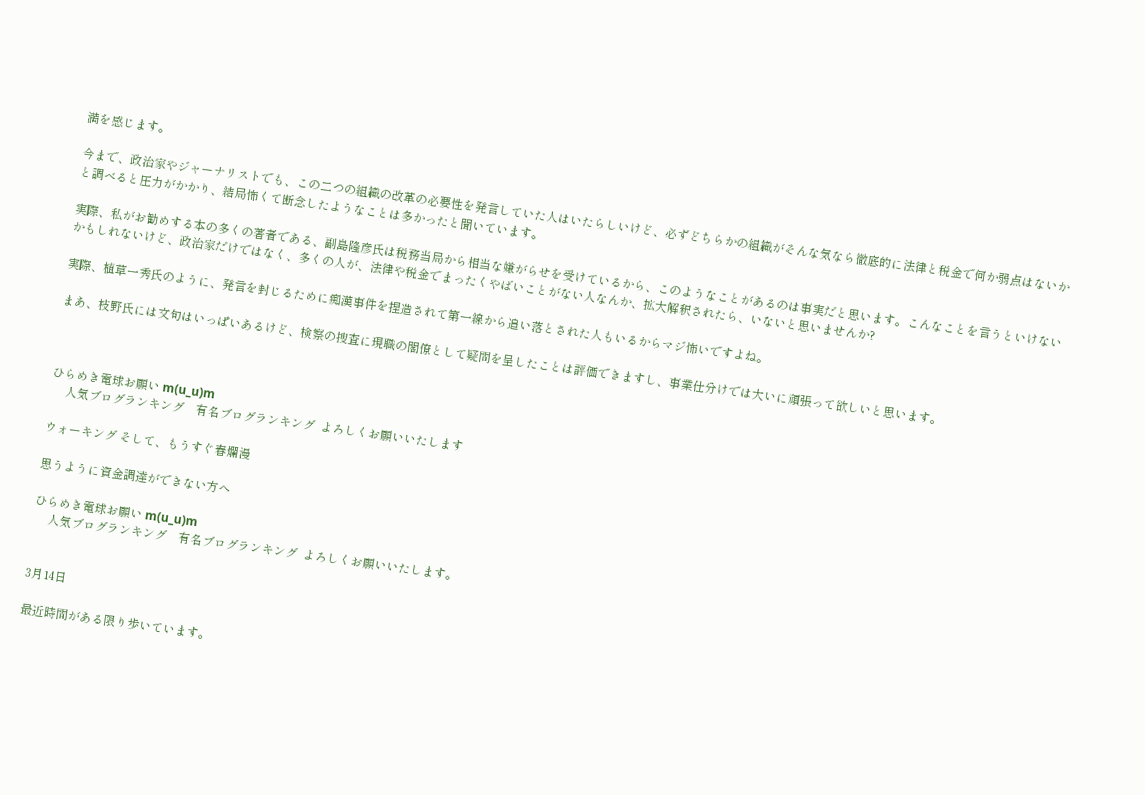満を感じます。

今まで、政治家やジャーナリストでも、この二つの組織の改革の必要性を発言していた人はいたらしいけど、必ずどちらかの組織がそんな気なら徹底的に法律と税金で何か弱点はないかと調べると圧力がかかり、結局怖くて断念したようなことは多かったと聞いています。

実際、私がお勧めする本の多くの著者である、副島隆彦氏は税務当局から相当な嫌がらせを受けているから、このようなことがあるのは事実だと思います。こんなことを言うといけないかもしれないけど、政治家だけではなく、多くの人が、法律や税金でまったくやばいことがない人なんか、拡大解釈されたら、いないと思いませんか?

実際、植草一秀氏のように、発言を封じるために痴漢事件を捏造されて第一線から追い落とされた人もいるからマジ怖いですよね。

まあ、枝野氏には文句はいっぱいあるけど、検察の捜査に現職の閣僚として疑問を呈したことは評価できますし、事業仕分けでは大いに頑張って欲しいと思います。



ひらめき電球お願い m(u_u)m
     人気ブログランキング    有名ブログランキング  よろしくお願いいたします

ウォーキング そして、もうすぐ春爛漫

思うように資金調達ができない方へ

ひらめき電球お願い m(u_u)m
     人気ブログランキング    有名ブログランキング  よろしくお願いいたします。


3月14日

最近時間がある限り歩いています。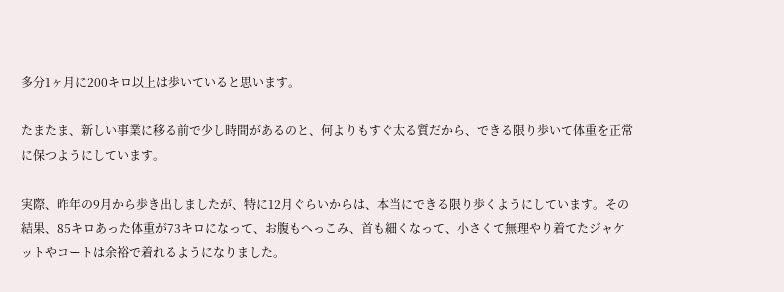多分1ヶ月に200キロ以上は歩いていると思います。

たまたま、新しい事業に移る前で少し時間があるのと、何よりもすぐ太る質だから、できる限り歩いて体重を正常に保つようにしています。

実際、昨年の9月から歩き出しましたが、特に12月ぐらいからは、本当にできる限り歩くようにしています。その結果、85キロあった体重が73キロになって、お腹もへっこみ、首も細くなって、小さくて無理やり着てたジャケットやコートは余裕で着れるようになりました。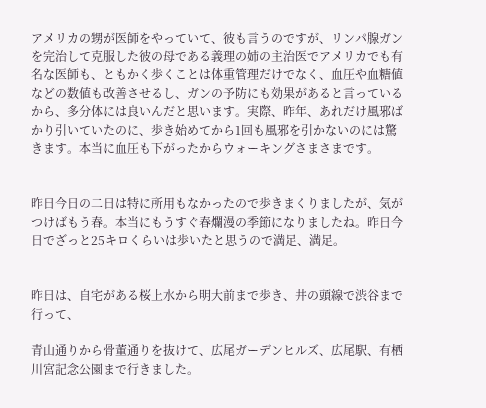アメリカの甥が医師をやっていて、彼も言うのですが、リンパ腺ガンを完治して克服した彼の母である義理の姉の主治医でアメリカでも有名な医師も、ともかく歩くことは体重管理だけでなく、血圧や血糖値などの数値も改善させるし、ガンの予防にも効果があると言っているから、多分体には良いんだと思います。実際、昨年、あれだけ風邪ばかり引いていたのに、歩き始めてから1回も風邪を引かないのには驚きます。本当に血圧も下がったからウォーキングさまさまです。


昨日今日の二日は特に所用もなかったので歩きまくりましたが、気がつけばもう春。本当にもうすぐ春爛漫の季節になりましたね。昨日今日でざっと25キロくらいは歩いたと思うので満足、満足。


昨日は、自宅がある桜上水から明大前まで歩き、井の頭線で渋谷まで行って、

青山通りから骨董通りを抜けて、広尾ガーデンヒルズ、広尾駅、有栖川宮記念公園まで行きました。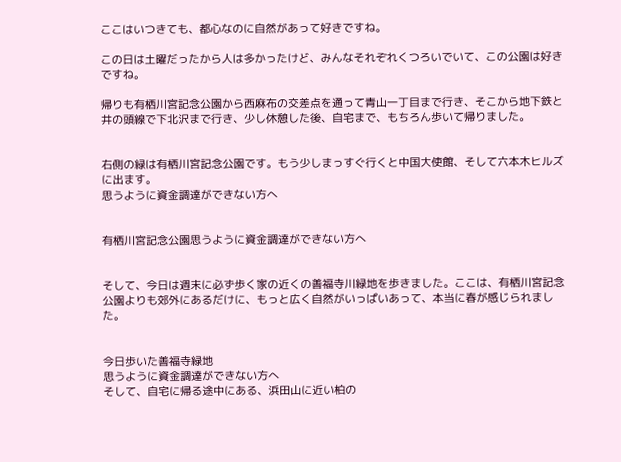ここはいつきても、都心なのに自然があって好きですね。

この日は土曜だったから人は多かったけど、みんなそれぞれくつろいでいて、この公園は好きですね。

帰りも有栖川宮記念公園から西麻布の交差点を通って青山一丁目まで行き、そこから地下鉄と井の頭線で下北沢まで行き、少し休憩した後、自宅まで、もちろん歩いて帰りました。


右側の緑は有栖川宮記念公園です。もう少しまっすぐ行くと中国大使館、そして六本木ヒルズに出ます。
思うように資金調達ができない方へ


有栖川宮記念公園思うように資金調達ができない方へ


そして、今日は週末に必ず歩く家の近くの善福寺川緑地を歩きました。ここは、有栖川宮記念公園よりも郊外にあるだけに、もっと広く自然がいっぱいあって、本当に春が感じられました。


今日歩いた善福寺緑地
思うように資金調達ができない方へ
そして、自宅に帰る途中にある、浜田山に近い柏の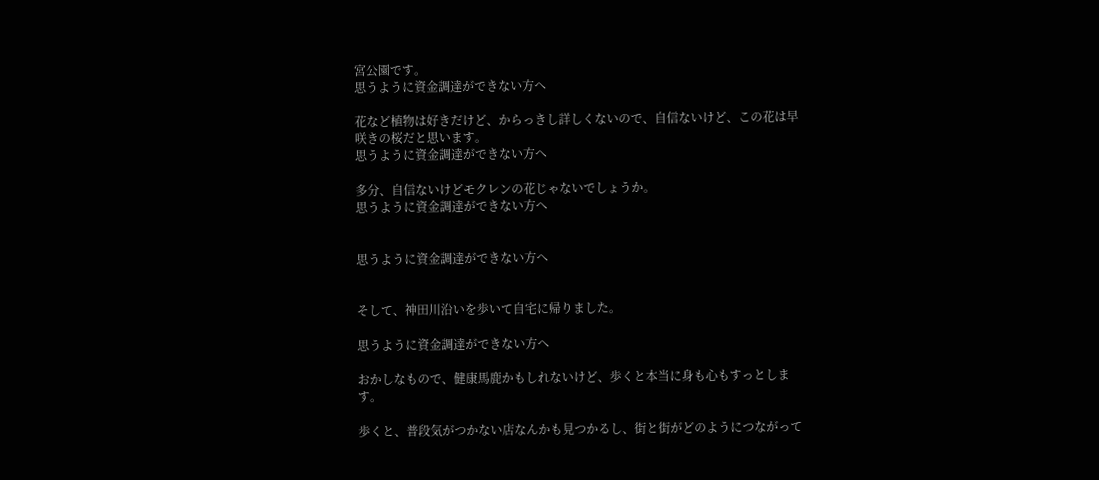宮公園です。
思うように資金調達ができない方へ

花など植物は好きだけど、からっきし詳しくないので、自信ないけど、この花は早咲きの桜だと思います。
思うように資金調達ができない方へ

多分、自信ないけどモクレンの花じゃないでしょうか。
思うように資金調達ができない方へ


思うように資金調達ができない方へ


そして、神田川沿いを歩いて自宅に帰りました。

思うように資金調達ができない方へ

おかしなもので、健康馬鹿かもしれないけど、歩くと本当に身も心もすっとします。

歩くと、普段気がつかない店なんかも見つかるし、街と街がどのようにつながって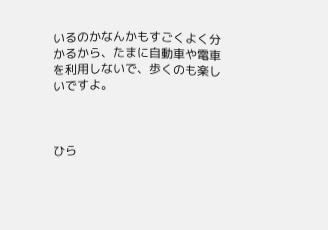いるのかなんかもすごくよく分かるから、たまに自動車や電車を利用しないで、歩くのも楽しいですよ。



ひら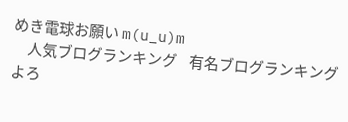めき電球お願い m(u_u)m
     人気ブログランキング    有名ブログランキング  よろ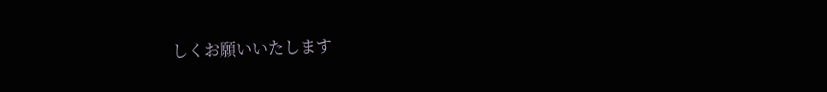しくお願いいたします